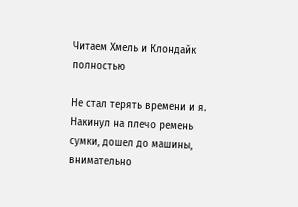Читаем Хмель и Клондайк полностью

Не стал терять времени и я. Накинул на плечо ремень сумки, дошел до машины, внимательно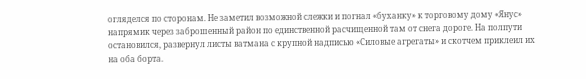огляделся по сторонам. Не заметил возможной слежки и погнал «буханку» к торговому дому «Янус» напрямик через заброшенный район по единственной расчищенной там от снега дороге. На полпути остановился, развернул листы ватмана с крупной надписью «Силовые агрегаты» и скотчем приклеил их на оба борта.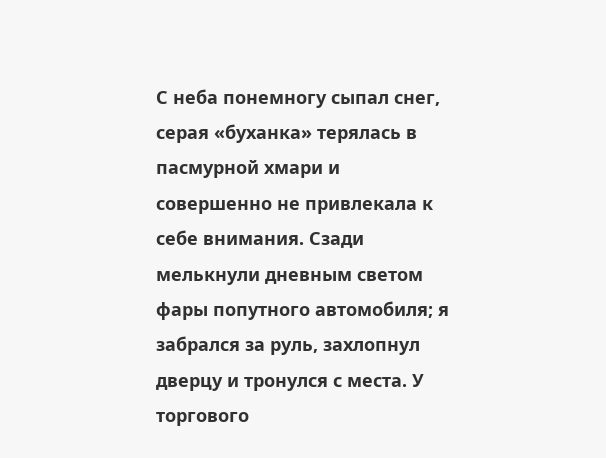С неба понемногу сыпал снег, серая «буханка» терялась в пасмурной хмари и совершенно не привлекала к себе внимания. Сзади мелькнули дневным светом фары попутного автомобиля; я забрался за руль, захлопнул дверцу и тронулся с места. У торгового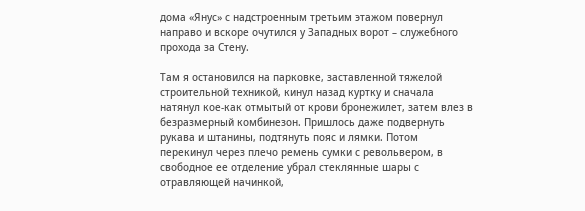дома «Янус» с надстроенным третьим этажом повернул направо и вскоре очутился у Западных ворот – служебного прохода за Стену.

Там я остановился на парковке, заставленной тяжелой строительной техникой, кинул назад куртку и сначала натянул кое-как отмытый от крови бронежилет, затем влез в безразмерный комбинезон. Пришлось даже подвернуть рукава и штанины, подтянуть пояс и лямки. Потом перекинул через плечо ремень сумки с револьвером, в свободное ее отделение убрал стеклянные шары с отравляющей начинкой,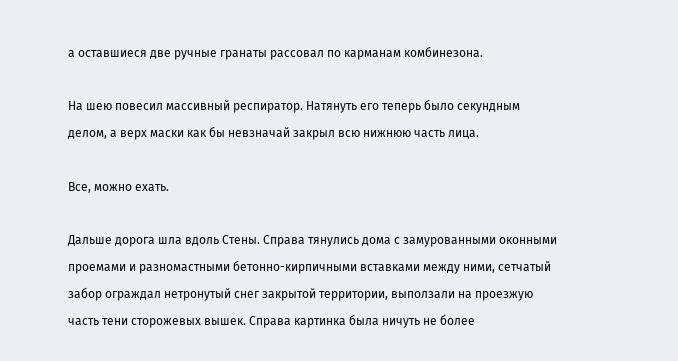а оставшиеся две ручные гранаты рассовал по карманам комбинезона.

На шею повесил массивный респиратор. Натянуть его теперь было секундным делом, а верх маски как бы невзначай закрыл всю нижнюю часть лица.

Все, можно ехать.

Дальше дорога шла вдоль Стены. Справа тянулись дома с замурованными оконными проемами и разномастными бетонно-кирпичными вставками между ними, сетчатый забор ограждал нетронутый снег закрытой территории, выползали на проезжую часть тени сторожевых вышек. Справа картинка была ничуть не более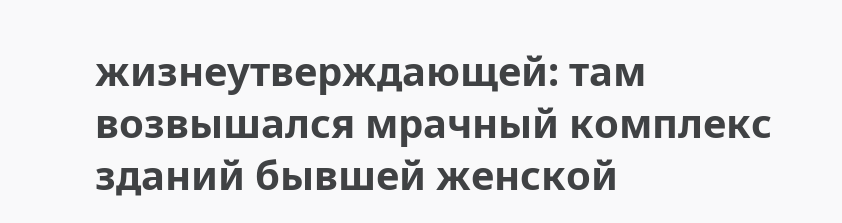жизнеутверждающей: там возвышался мрачный комплекс зданий бывшей женской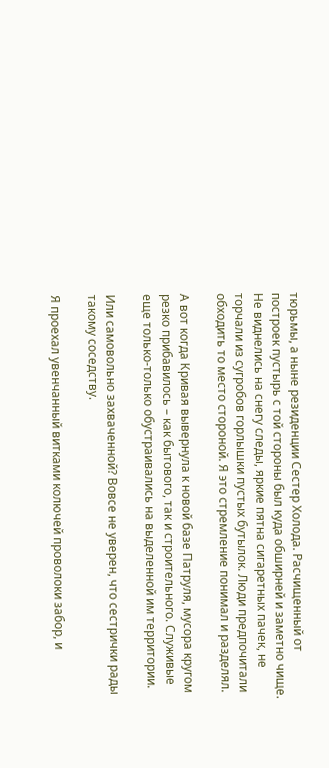тюрьмы, а ныне резиденции Сестер Холода. Расчищенный от построек пустырь с той стороны был куда обширней и заметно чище. Не виднелись на снегу следы, яркие пятна сигаретных пачек, не торчали из сугробов горлышки пустых бутылок. Люди предпочитали обходить то место стороной. Я это стремление понимал и разделял.

А вот когда Кривая вывернула к новой базе Патруля, мусора кругом резко прибавилось – как бытового, так и строительного. Служивые еще только-только обустраивались на выделенной им территории.

Или самовольно захваченной? Вовсе не уверен, что сестрички рады такому соседству.

Я проехал увенчанный витками колючей проволоки забор, и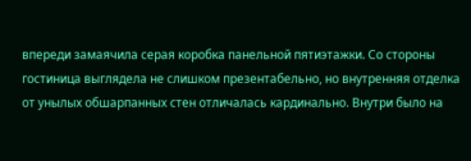впереди замаячила серая коробка панельной пятиэтажки. Со стороны гостиница выглядела не слишком презентабельно, но внутренняя отделка от унылых обшарпанных стен отличалась кардинально. Внутри было на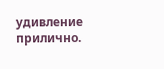удивление прилично.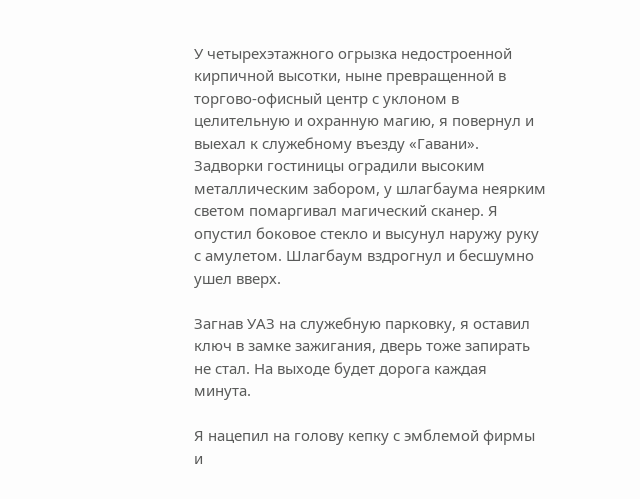У четырехэтажного огрызка недостроенной кирпичной высотки, ныне превращенной в торгово-офисный центр с уклоном в целительную и охранную магию, я повернул и выехал к служебному въезду «Гавани». Задворки гостиницы оградили высоким металлическим забором, у шлагбаума неярким светом помаргивал магический сканер. Я опустил боковое стекло и высунул наружу руку с амулетом. Шлагбаум вздрогнул и бесшумно ушел вверх.

Загнав УАЗ на служебную парковку, я оставил ключ в замке зажигания, дверь тоже запирать не стал. На выходе будет дорога каждая минута.

Я нацепил на голову кепку с эмблемой фирмы и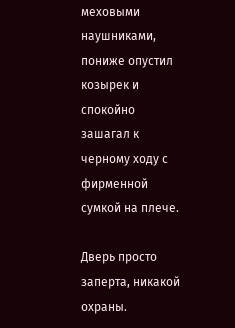меховыми наушниками, пониже опустил козырек и спокойно зашагал к черному ходу с фирменной сумкой на плече.

Дверь просто заперта, никакой охраны.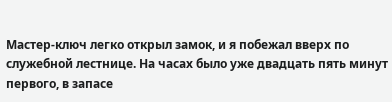Мастер-ключ легко открыл замок, и я побежал вверх по служебной лестнице. На часах было уже двадцать пять минут первого, в запасе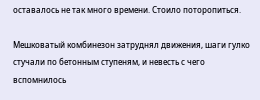оставалось не так много времени. Стоило поторопиться.

Мешковатый комбинезон затруднял движения, шаги гулко стучали по бетонным ступеням, и невесть с чего вспомнилось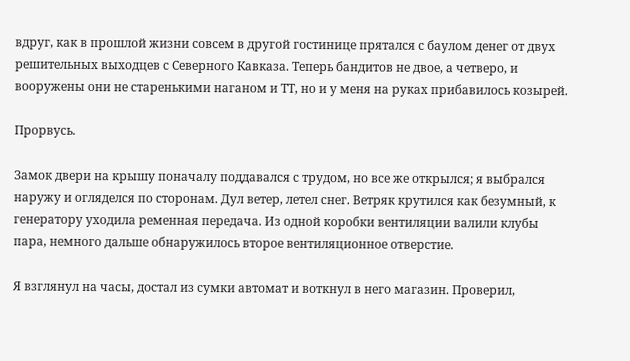вдруг, как в прошлой жизни совсем в другой гостинице прятался с баулом денег от двух решительных выходцев с Северного Кавказа. Теперь бандитов не двое, а четверо, и вооружены они не старенькими наганом и ТТ, но и у меня на руках прибавилось козырей.

Прорвусь.

Замок двери на крышу поначалу поддавался с трудом, но все же открылся; я выбрался наружу и огляделся по сторонам. Дул ветер, летел снег. Ветряк крутился как безумный, к генератору уходила ременная передача. Из одной коробки вентиляции валили клубы пара, немного дальше обнаружилось второе вентиляционное отверстие.

Я взглянул на часы, достал из сумки автомат и воткнул в него магазин. Проверил,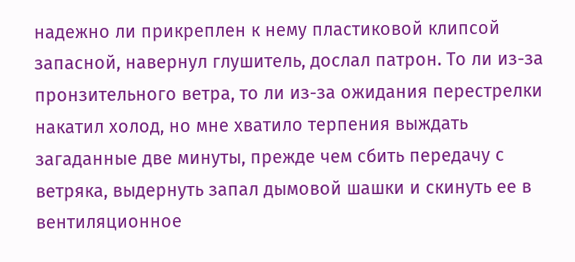надежно ли прикреплен к нему пластиковой клипсой запасной, навернул глушитель, дослал патрон. То ли из-за пронзительного ветра, то ли из-за ожидания перестрелки накатил холод, но мне хватило терпения выждать загаданные две минуты, прежде чем сбить передачу с ветряка, выдернуть запал дымовой шашки и скинуть ее в вентиляционное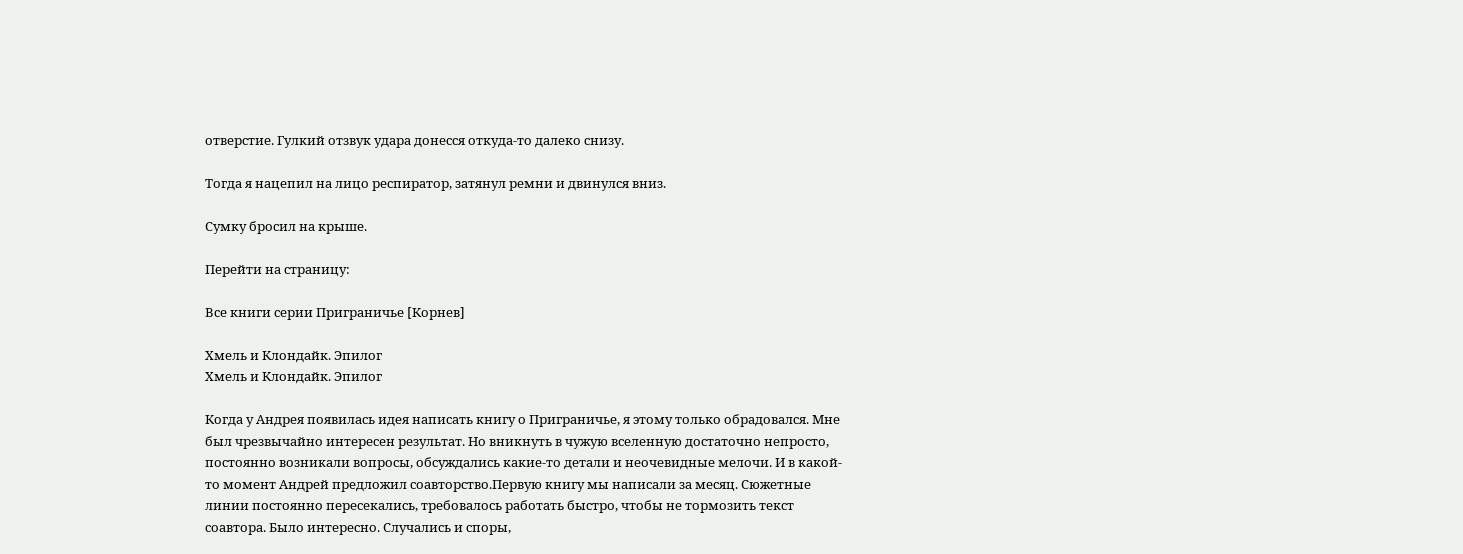отверстие. Гулкий отзвук удара донесся откуда-то далеко снизу.

Тогда я нацепил на лицо респиратор, затянул ремни и двинулся вниз.

Сумку бросил на крыше.

Перейти на страницу:

Все книги серии Приграничье [Корнев]

Хмель и Клондайк. Эпилог
Хмель и Клондайк. Эпилог

Когда у Андрея появилась идея написать книгу о Приграничье, я этому только обрадовался. Мне был чрезвычайно интересен результат. Но вникнуть в чужую вселенную достаточно непросто, постоянно возникали вопросы, обсуждались какие-то детали и неочевидные мелочи. И в какой-то момент Андрей предложил соавторство.Первую книгу мы написали за месяц. Сюжетные линии постоянно пересекались, требовалось работать быстро, чтобы не тормозить текст соавтора. Было интересно. Случались и споры,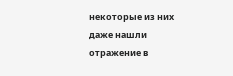некоторые из них даже нашли отражение в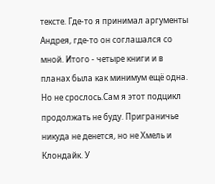тексте. Где-то я принимал аргументы Андрея, где-то он соглашался со мной. Итого - четыре книги и в планах была как минимум ещё одна. Но не срослось.Сам я этот подцикл продолжать не буду. Приграничье никуда не денется, но не Хмель и Клондайк. У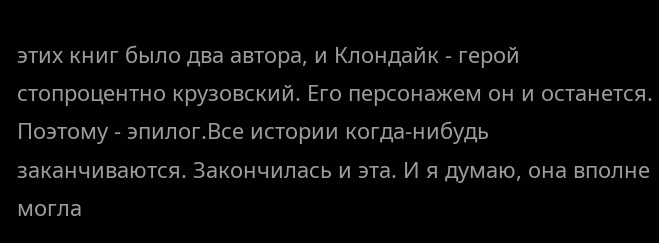этих книг было два автора, и Клондайк - герой стопроцентно крузовский. Его персонажем он и останется. Поэтому - эпилог.Все истории когда-нибудь заканчиваются. Закончилась и эта. И я думаю, она вполне могла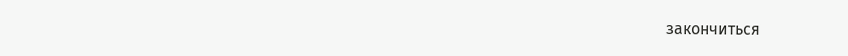закончиться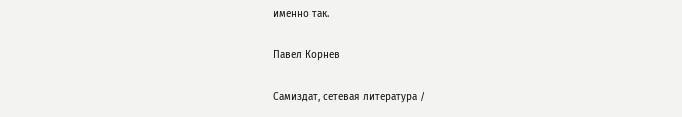именно так.

Павел Корнев

Самиздат, сетевая литература /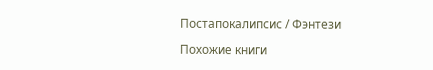Постапокалипсис / Фэнтези

Похожие книги